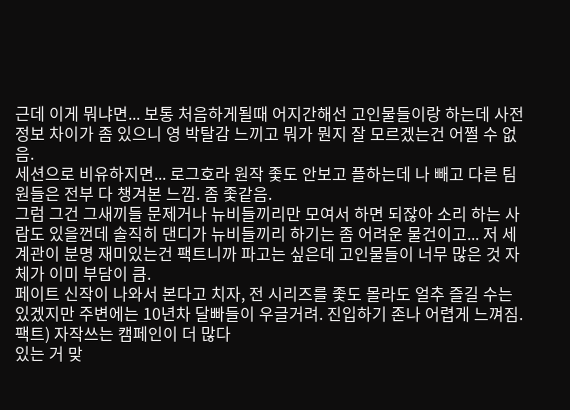근데 이게 뭐냐면... 보통 처음하게될때 어지간해선 고인물들이랑 하는데 사전 정보 차이가 좀 있으니 영 박탈감 느끼고 뭐가 뭔지 잘 모르겠는건 어쩔 수 없음.
세션으로 비유하지면... 로그호라 원작 좇도 안보고 플하는데 나 빼고 다른 팀원들은 전부 다 챙겨본 느낌. 좀 좇같음.
그럼 그건 그새끼들 문제거나 뉴비들끼리만 모여서 하면 되잖아 소리 하는 사람도 있을껀데 솔직히 댄디가 뉴비들끼리 하기는 좀 어려운 물건이고... 저 세계관이 분명 재미있는건 팩트니까 파고는 싶은데 고인물들이 너무 많은 것 자체가 이미 부담이 큼.
페이트 신작이 나와서 본다고 치자, 전 시리즈를 좇도 몰라도 얼추 즐길 수는 있겠지만 주변에는 10년차 달빠들이 우글거려. 진입하기 존나 어렵게 느껴짐.
팩트) 자작쓰는 캠페인이 더 많다
있는 거 맞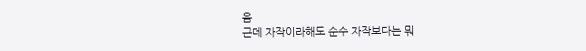음
근데 자작이라해도 순수 자작보다는 뭐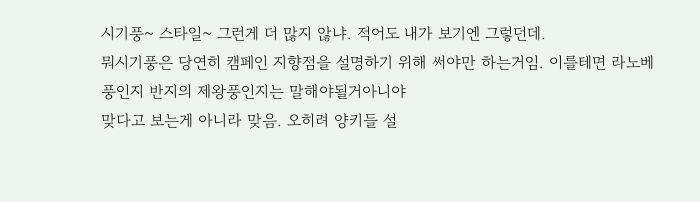시기풍~ 스타일~ 그런게 더 많지 않냐. 적어도 내가 보기엔 그렇던데.
뭐시기풍은 당연히 캠페인 지향점을 설명하기 위해 써야만 하는거임. 이를테면 라노베풍인지 반지의 제왕풍인지는 말해야될거아니야
맞다고 보는게 아니라 맞음. 오히려 양키들 설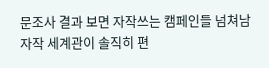문조사 결과 보면 자작쓰는 캠페인들 넘쳐남
자작 세계관이 솔직히 편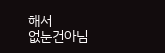해서
없눈건아님